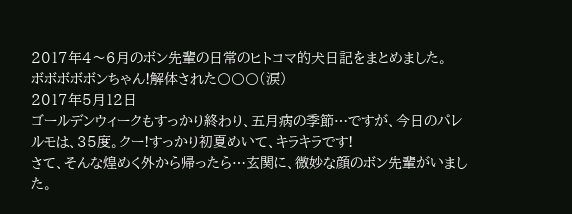2017年4〜6月のボン先輩の日常のヒトコマ的犬日記をまとめました。
ボボボボボンちゃん!解体された〇〇〇(涙)
2017年5月12日
ゴールデンウィークもすっかり終わり、五月病の季節…ですが、今日のパレルモは、35度。クー!すっかり初夏めいて、キラキラです!
さて、そんな煌めく外から帰ったら…玄関に、微妙な顔のボン先輩がいました。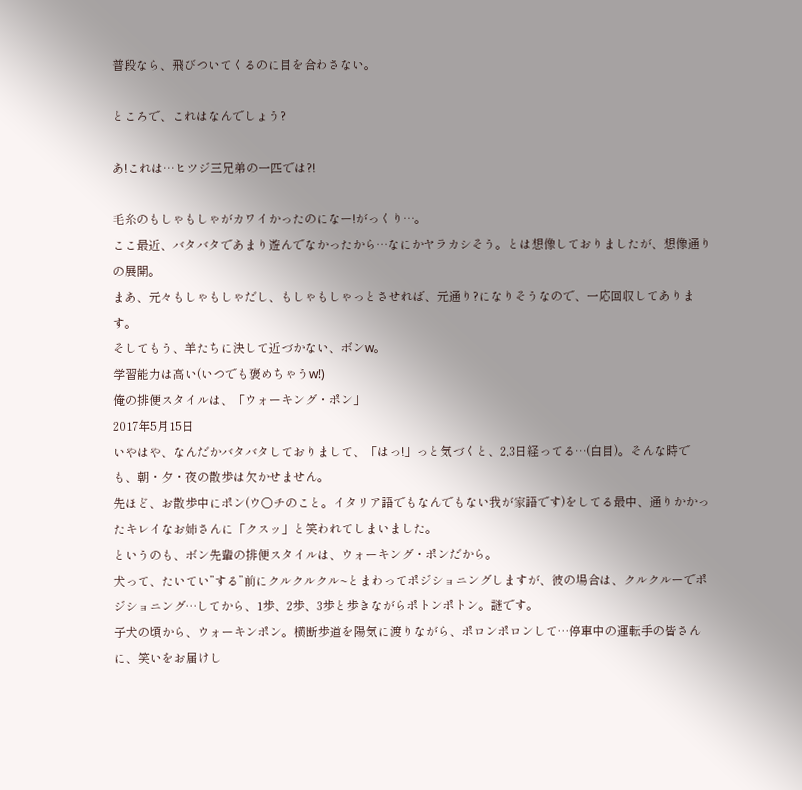普段なら、飛びついてくるのに目を合わさない。

ところで、これはなんでしょう?

あ!これは…ヒツジ三兄弟の一匹では?!

毛糸のもしゃもしゃがカワイかったのになー!がっくり…。
ここ最近、バタバタであまり遊んでなかったから…なにかヤラカシそう。とは想像しておりましたが、想像通りの展開。
まあ、元々もしゃもしゃだし、もしゃもしゃっとさせれば、元通り?になりそうなので、一応回収してあります。
そしてもう、羊たちに決して近づかない、ボンw。
学習能力は高い(いつでも褒めちゃうw!)
俺の排便スタイルは、「ウォーキング・ポン」
2017年5月15日
いやはや、なんだかバタバタしておりまして、「はっ!」っと気づくと、2,3日経ってる…(白目)。そんな時でも、朝・夕・夜の散歩は欠かせません。
先ほど、お散歩中にポン(ウ○チのこと。イタリア語でもなんでもない我が家語です)をしてる最中、通りかかったキレイなお姉さんに「クスッ」と笑われてしまいました。
というのも、ボン先輩の排便スタイルは、ウォーキング・ポンだから。
犬って、たいてい”する”前にクルクルクル~とまわってポジショニングしますが、彼の場合は、クルクルーでポジショニング…してから、1歩、2歩、3歩と歩きながらポトンポトン。謎です。
子犬の頃から、ウォーキンポン。横断歩道を陽気に渡りながら、ポロンポロンして…停車中の運転手の皆さんに、笑いをお届けし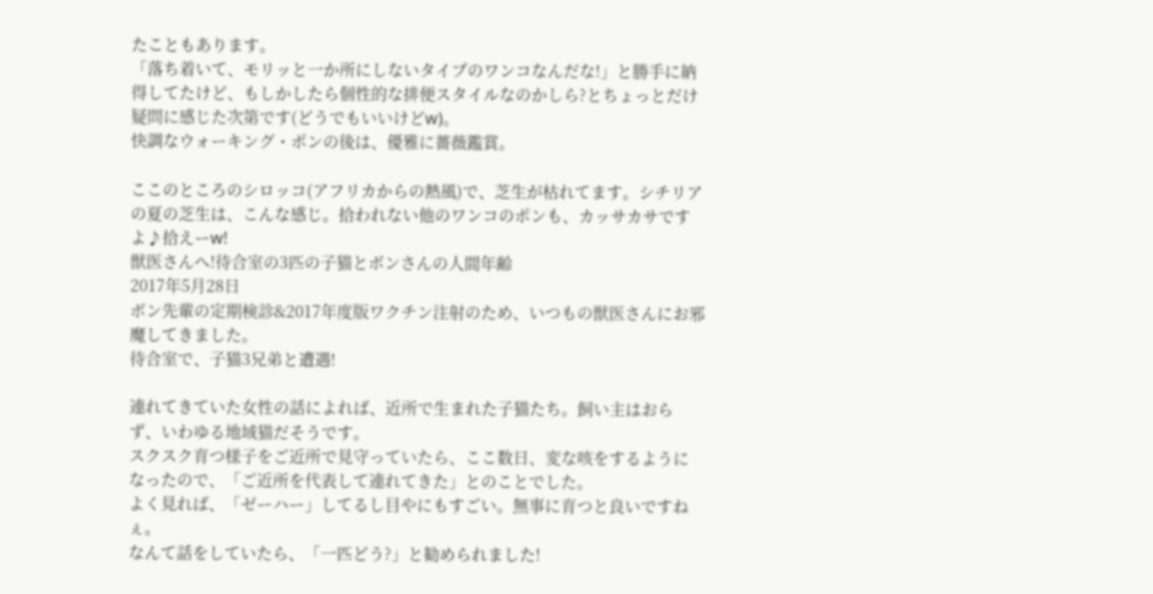たこともあります。
「落ち着いて、モリッと一か所にしないタイプのワンコなんだな!」と勝手に納得してたけど、もしかしたら個性的な排便スタイルなのかしら?とちょっとだけ疑問に感じた次第です(どうでもいいけどw)。
快調なウォーキング・ポンの後は、優雅に薔薇鑑賞。

ここのところのシロッコ(アフリカからの熱風)で、芝生が枯れてます。シチリアの夏の芝生は、こんな感じ。拾われない他のワンコのポンも、カッサカサですよ♪拾えーw!
獣医さんへ!待合室の3匹の子猫とボンさんの人間年齢
2017年5月28日
ボン先輩の定期検診&2017年度版ワクチン注射のため、いつもの獣医さんにお邪魔してきました。
待合室で、子猫3兄弟と遭遇!

連れてきていた女性の話によれば、近所で生まれた子猫たち。飼い主はおらず、いわゆる地域猫だそうです。
スクスク育つ様子をご近所で見守っていたら、ここ数日、変な咳をするようになったので、「ご近所を代表して連れてきた」とのことでした。
よく見れば、「ゼーハー」してるし目やにもすごい。無事に育つと良いですねぇ。
なんて話をしていたら、「一匹どう?」と勧められました!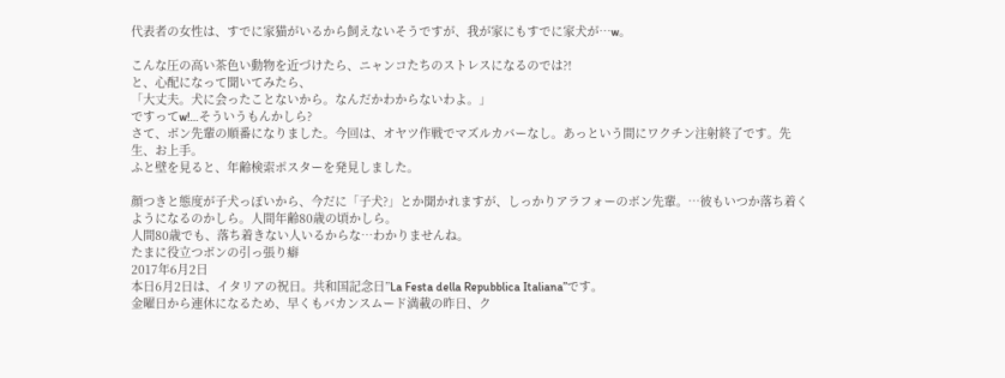代表者の女性は、すでに家猫がいるから飼えないそうですが、我が家にもすでに家犬が…w。

こんな圧の高い茶色い動物を近づけたら、ニャンコたちのストレスになるのでは?!
と、心配になって聞いてみたら、
「大丈夫。犬に会ったことないから。なんだかわからないわよ。」
ですってw!…そういうもんかしら?
さて、ボン先輩の順番になりました。今回は、オヤツ作戦でマズルカバーなし。あっという間にワクチン注射終了です。先生、お上手。
ふと壁を見ると、年齢検索ポスターを発見しました。

顔つきと態度が子犬っぽいから、今だに「子犬?」とか聞かれますが、しっかりアラフォーのボン先輩。…彼もいつか落ち着くようになるのかしら。人間年齢80歳の頃かしら。
人間80歳でも、落ち着きない人いるからな…わかりませんね。
たまに役立つボンの引っ張り癖
2017年6月2日
本日6月2日は、イタリアの祝日。共和国記念日”La Festa della Repubblica Italiana”です。
金曜日から連休になるため、早くもバカンスムード満載の昨日、ク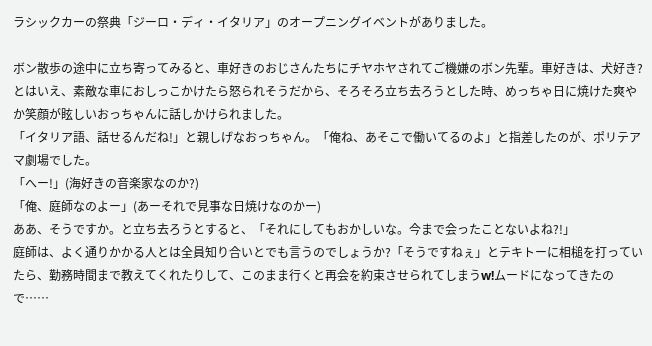ラシックカーの祭典「ジーロ・ディ・イタリア」のオープニングイベントがありました。

ボン散歩の途中に立ち寄ってみると、車好きのおじさんたちにチヤホヤされてご機嫌のボン先輩。車好きは、犬好き?
とはいえ、素敵な車におしっこかけたら怒られそうだから、そろそろ立ち去ろうとした時、めっちゃ日に焼けた爽やか笑顔が眩しいおっちゃんに話しかけられました。
「イタリア語、話せるんだね!」と親しげなおっちゃん。「俺ね、あそこで働いてるのよ」と指差したのが、ポリテアマ劇場でした。
「へー!」(海好きの音楽家なのか?)
「俺、庭師なのよー」(あーそれで見事な日焼けなのかー)
ああ、そうですか。と立ち去ろうとすると、「それにしてもおかしいな。今まで会ったことないよね?!」
庭師は、よく通りかかる人とは全員知り合いとでも言うのでしょうか?「そうですねぇ」とテキトーに相槌を打っていたら、勤務時間まで教えてくれたりして、このまま行くと再会を約束させられてしまうw!ムードになってきたので……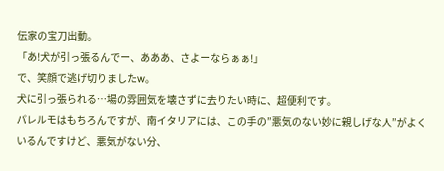伝家の宝刀出動。
「あ!犬が引っ張るんでー、あああ、さよーならぁぁ!」
で、笑顔で逃げ切りましたw。
犬に引っ張られる…場の雰囲気を壊さずに去りたい時に、超便利です。
パレルモはもちろんですが、南イタリアには、この手の”悪気のない妙に親しげな人”がよくいるんですけど、悪気がない分、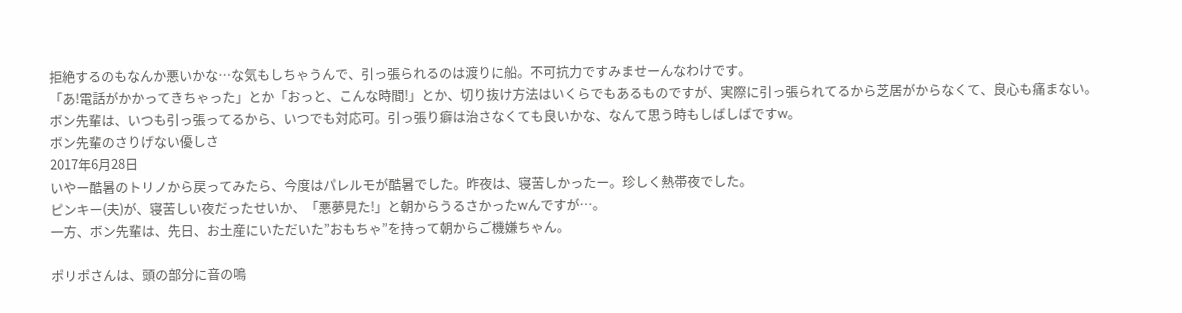拒絶するのもなんか悪いかな…な気もしちゃうんで、引っ張られるのは渡りに船。不可抗力ですみませーんなわけです。
「あ!電話がかかってきちゃった」とか「おっと、こんな時間!」とか、切り抜け方法はいくらでもあるものですが、実際に引っ張られてるから芝居がからなくて、良心も痛まない。
ボン先輩は、いつも引っ張ってるから、いつでも対応可。引っ張り癖は治さなくても良いかな、なんて思う時もしばしばですw。
ボン先輩のさりげない優しさ
2017年6月28日
いやー酷暑のトリノから戻ってみたら、今度はパレルモが酷暑でした。昨夜は、寝苦しかったー。珍しく熱帯夜でした。
ピンキー(夫)が、寝苦しい夜だったせいか、「悪夢見た!」と朝からうるさかったwんですが…。
一方、ボン先輩は、先日、お土産にいただいた”おもちゃ”を持って朝からご機嫌ちゃん。

ポリポさんは、頭の部分に音の鳴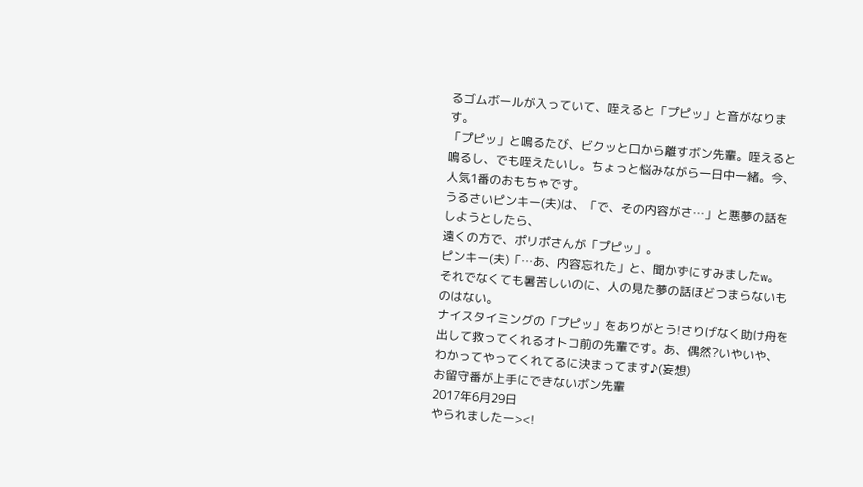るゴムボールが入っていて、咥えると「プピッ」と音がなります。
「プピッ」と鳴るたび、ビクッと口から離すボン先輩。咥えると鳴るし、でも咥えたいし。ちょっと悩みながら一日中一緒。今、人気1番のおもちゃです。
うるさいピンキー(夫)は、「で、その内容がさ…」と悪夢の話をしようとしたら、
遠くの方で、ポリポさんが「プピッ」。
ピンキー(夫)「…あ、内容忘れた」と、聞かずにすみましたw。
それでなくても暑苦しいのに、人の見た夢の話ほどつまらないものはない。
ナイスタイミングの「プピッ」をありがとう!さりげなく助け舟を出して救ってくれるオトコ前の先輩です。あ、偶然?いやいや、わかってやってくれてるに決まってます♪(妄想)
お留守番が上手にできないボン先輩
2017年6月29日
やられましたー><!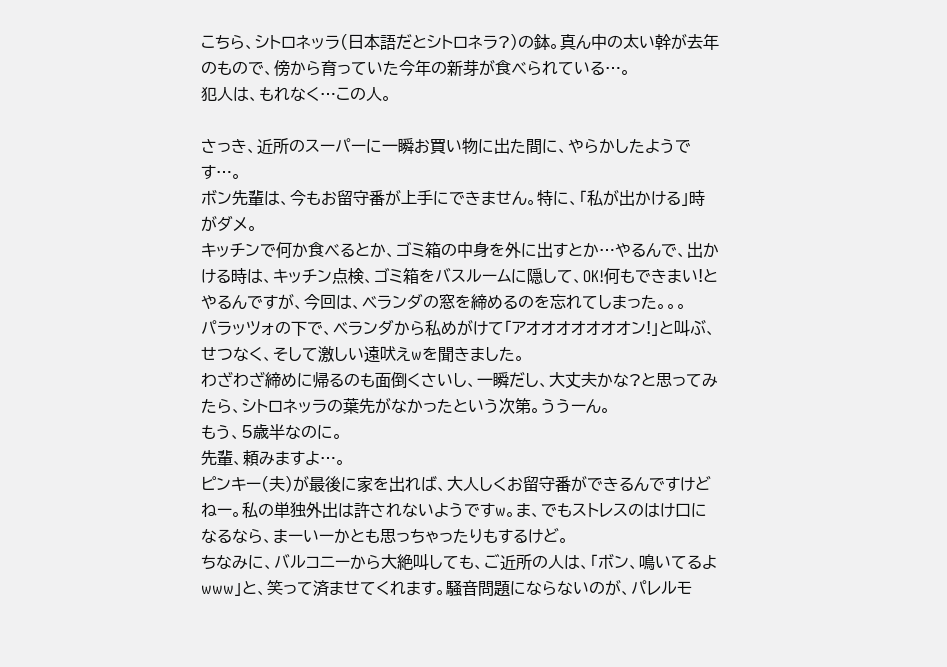こちら、シトロネッラ(日本語だとシトロネラ?)の鉢。真ん中の太い幹が去年のもので、傍から育っていた今年の新芽が食べられている…。
犯人は、もれなく…この人。

さっき、近所のスーパーに一瞬お買い物に出た間に、やらかしたようです…。
ボン先輩は、今もお留守番が上手にできません。特に、「私が出かける」時がダメ。
キッチンで何か食べるとか、ゴミ箱の中身を外に出すとか…やるんで、出かける時は、キッチン点検、ゴミ箱をバスルームに隠して、OK!何もできまい!とやるんですが、今回は、ベランダの窓を締めるのを忘れてしまった。。。
パラッツォの下で、ベランダから私めがけて「アオオオオオオオン!」と叫ぶ、せつなく、そして激しい遠吠えwを聞きました。
わざわざ締めに帰るのも面倒くさいし、一瞬だし、大丈夫かな?と思ってみたら、シトロネッラの葉先がなかったという次第。ううーん。
もう、5歳半なのに。
先輩、頼みますよ…。
ピンキー(夫)が最後に家を出れば、大人しくお留守番ができるんですけどねー。私の単独外出は許されないようですw。ま、でもストレスのはけ口になるなら、まーいーかとも思っちゃったりもするけど。
ちなみに、バルコニーから大絶叫しても、ご近所の人は、「ボン、鳴いてるよwww」と、笑って済ませてくれます。騒音問題にならないのが、パレルモ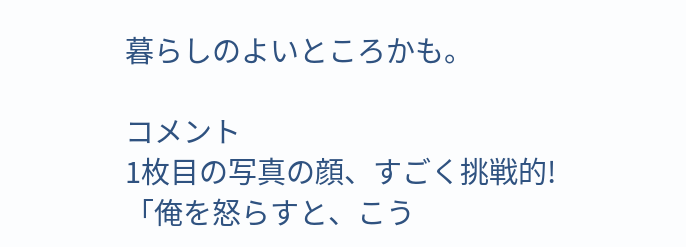暮らしのよいところかも。

コメント
1枚目の写真の顔、すごく挑戦的!
「俺を怒らすと、こう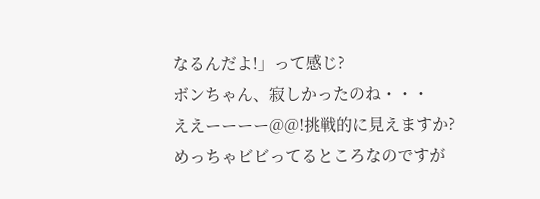なるんだよ!」って感じ?
ボンちゃん、寂しかったのね・・・
ええーーーー@@!挑戦的に見えますか?
めっちゃビビってるところなのですが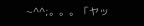~^^;。。。「ヤッ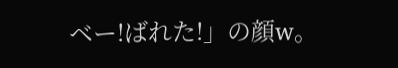ベー!ばれた!」の顔w。